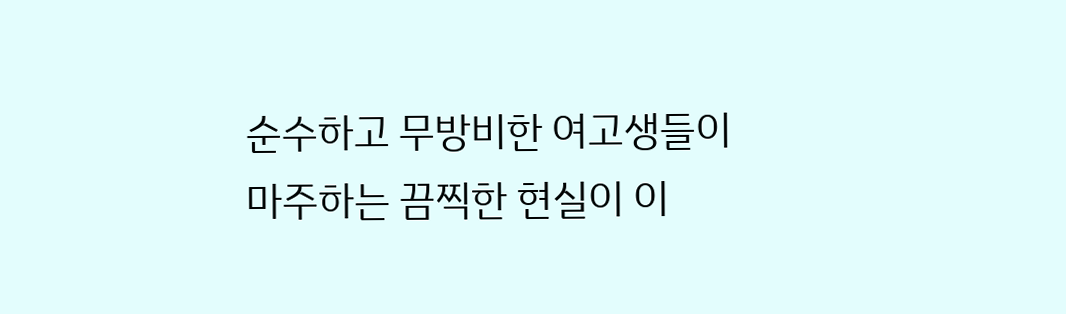순수하고 무방비한 여고생들이 마주하는 끔찍한 현실이 이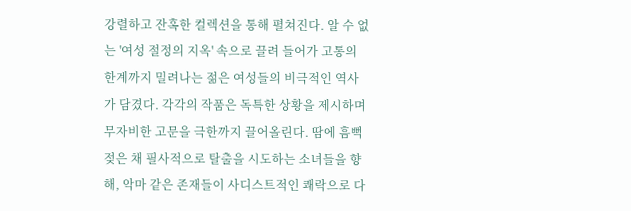강렬하고 잔혹한 컬렉션을 통해 펼쳐진다. 알 수 없는 '여성 절정의 지옥' 속으로 끌려 들어가 고통의 한계까지 밀려나는 젊은 여성들의 비극적인 역사가 담겼다. 각각의 작품은 독특한 상황을 제시하며 무자비한 고문을 극한까지 끌어올린다. 땀에 흠뻑 젖은 채 필사적으로 탈출을 시도하는 소녀들을 향해, 악마 같은 존재들이 사디스트적인 쾌락으로 다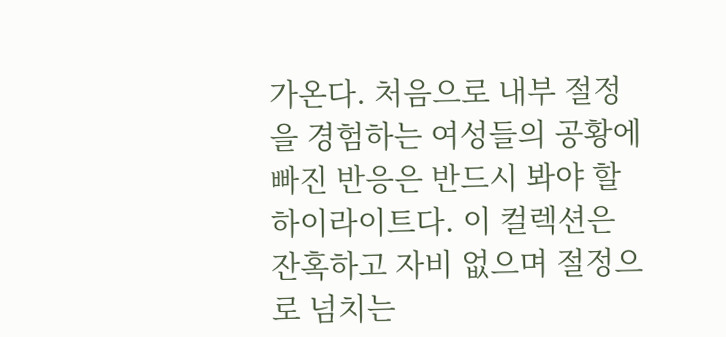가온다. 처음으로 내부 절정을 경험하는 여성들의 공황에 빠진 반응은 반드시 봐야 할 하이라이트다. 이 컬렉션은 잔혹하고 자비 없으며 절정으로 넘치는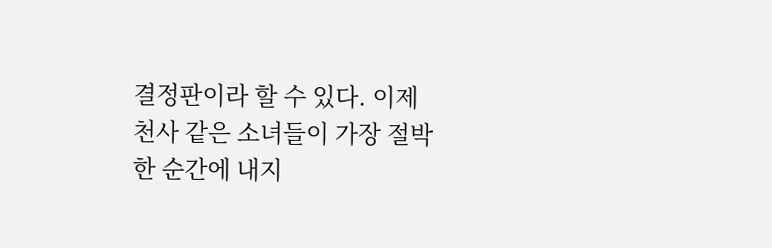결정판이라 할 수 있다. 이제 천사 같은 소녀들이 가장 절박한 순간에 내지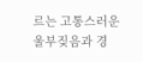르는 고통스러운 울부짖음과 경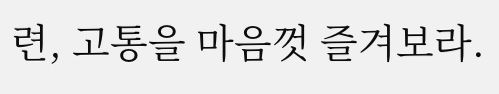련, 고통을 마음껏 즐겨보라.